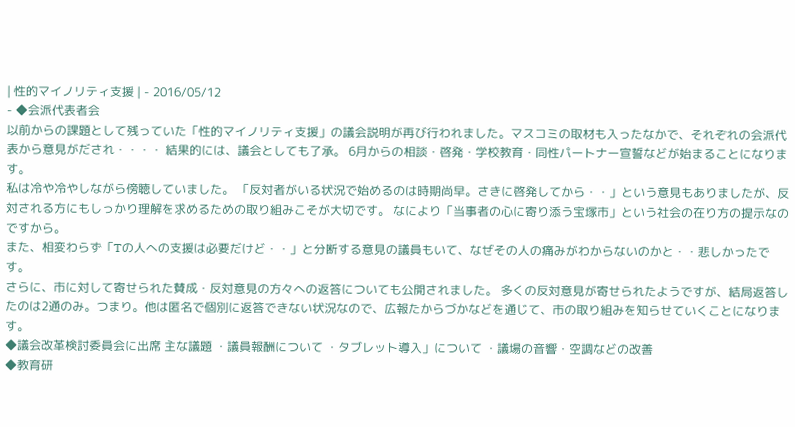| 性的マイノリティ支援 | - 2016/05/12
- ◆会派代表者会
以前からの課題として残っていた「性的マイノリティ支援」の議会説明が再び行われました。マスコミの取材も入ったなかで、それぞれの会派代表から意見がだされ・・・・ 結果的には、議会としても了承。 6月からの相談・啓発・学校教育・同性パートナー宣誓などが始まることになります。
私は冷や冷やしながら傍聴していました。 「反対者がいる状況で始めるのは時期尚早。さきに啓発してから・・」という意見もありましたが、反対される方にもしっかり理解を求めるための取り組みこそが大切です。 なにより「当事者の心に寄り添う宝塚市」という社会の在り方の提示なのですから。
また、相変わらず「Tの人への支援は必要だけど・・」と分断する意見の議員もいて、なぜその人の痛みがわからないのかと・・悲しかったです。
さらに、市に対して寄せられた賛成・反対意見の方々への返答についても公開されました。 多くの反対意見が寄せられたようですが、結局返答したのは2通のみ。つまり。他は匿名で個別に返答できない状況なので、広報たからづかなどを通じて、市の取り組みを知らせていくことになります。
◆議会改革検討委員会に出席 主な議題 ・議員報酬について ・タブレット導入」について ・議場の音響・空調などの改善
◆教育研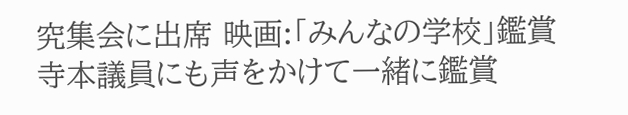究集会に出席 映画:「みんなの学校」鑑賞
寺本議員にも声をかけて一緒に鑑賞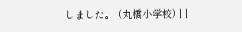しました。 (丸橋小学校) | |